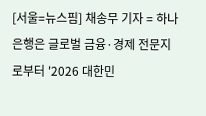[서울=뉴스핌] 채송무 기자 = 하나은행은 글로벌 금융·경제 전문지로부터 '2026 대한민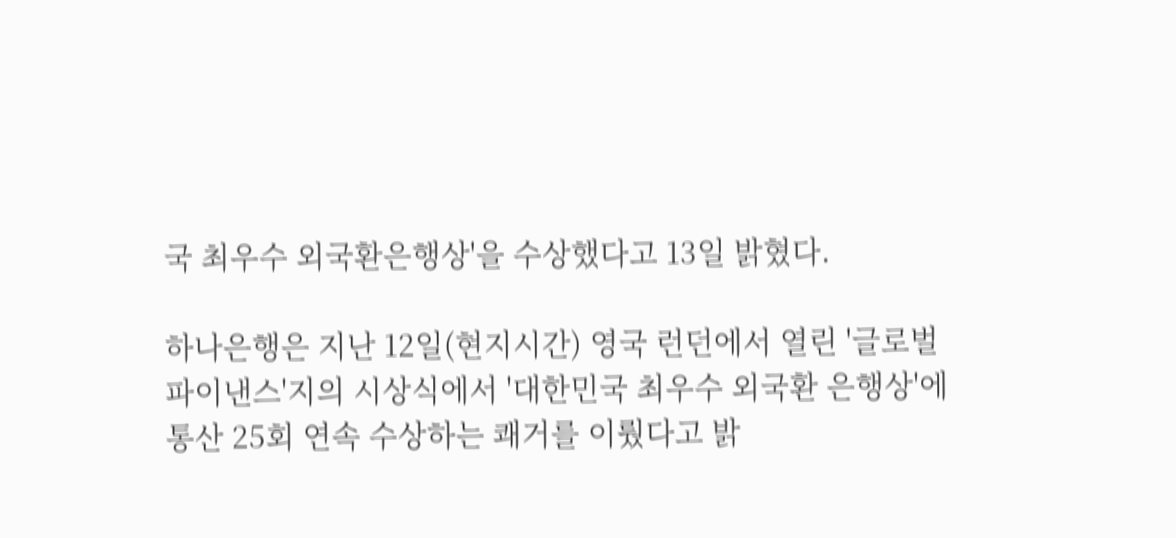국 최우수 외국환은행상'을 수상했다고 13일 밝혔다.

하나은행은 지난 12일(현지시간) 영국 런던에서 열린 '글로벌파이낸스'지의 시상식에서 '대한민국 최우수 외국환 은행상'에 통산 25회 연속 수상하는 쾌거를 이뤘다고 밝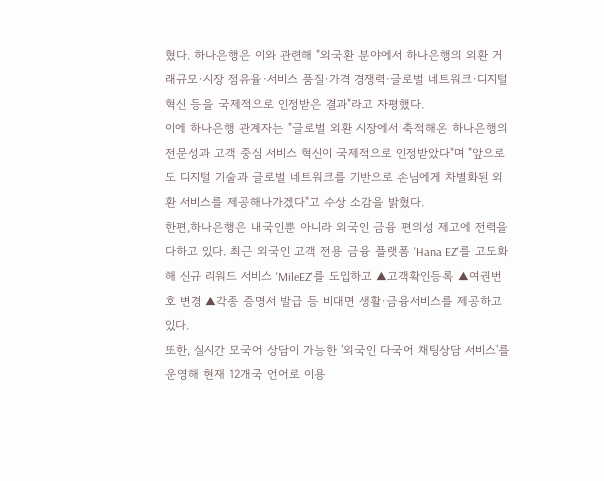혔다. 하나은행은 이와 관련해 "외국환 분야에서 하나은행의 외환 거래규모·시장 점유율·서비스 품질·가격 경쟁력·글로벌 네트워크·디지털 혁신 등을 국제적으로 인정받은 결과"라고 자평했다.
이에 하나은행 관계자는 "글로벌 외환 시장에서 축적해온 하나은행의 전문성과 고객 중심 서비스 혁신이 국제적으로 인정받았다"며 "앞으로도 디지털 기술과 글로벌 네트워크를 기반으로 손님에게 차별화된 외환 서비스를 제공해나가겠다"고 수상 소감을 밝혔다.
한편,하나은행은 내국인뿐 아니라 외국인 금융 편의성 제고에 전력을 다하고 있다. 최근 외국인 고객 전용 금융 플랫폼 'Hana EZ'를 고도화해 신규 리워드 서비스 'MileEZ'를 도입하고 ▲고객확인등록 ▲여권번호 변경 ▲각종 증명서 발급 등 비대면 생활·금융서비스를 제공하고 있다.
또한, 실시간 모국어 상담이 가능한 '외국인 다국어 채팅상담 서비스'를 운영해 현재 12개국 언어로 이용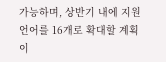가능하며, 상반기 내에 지원 언어를 16개로 확대할 계획이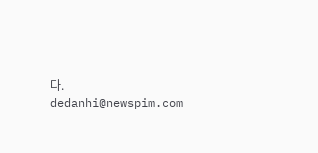다.
dedanhi@newspim.com